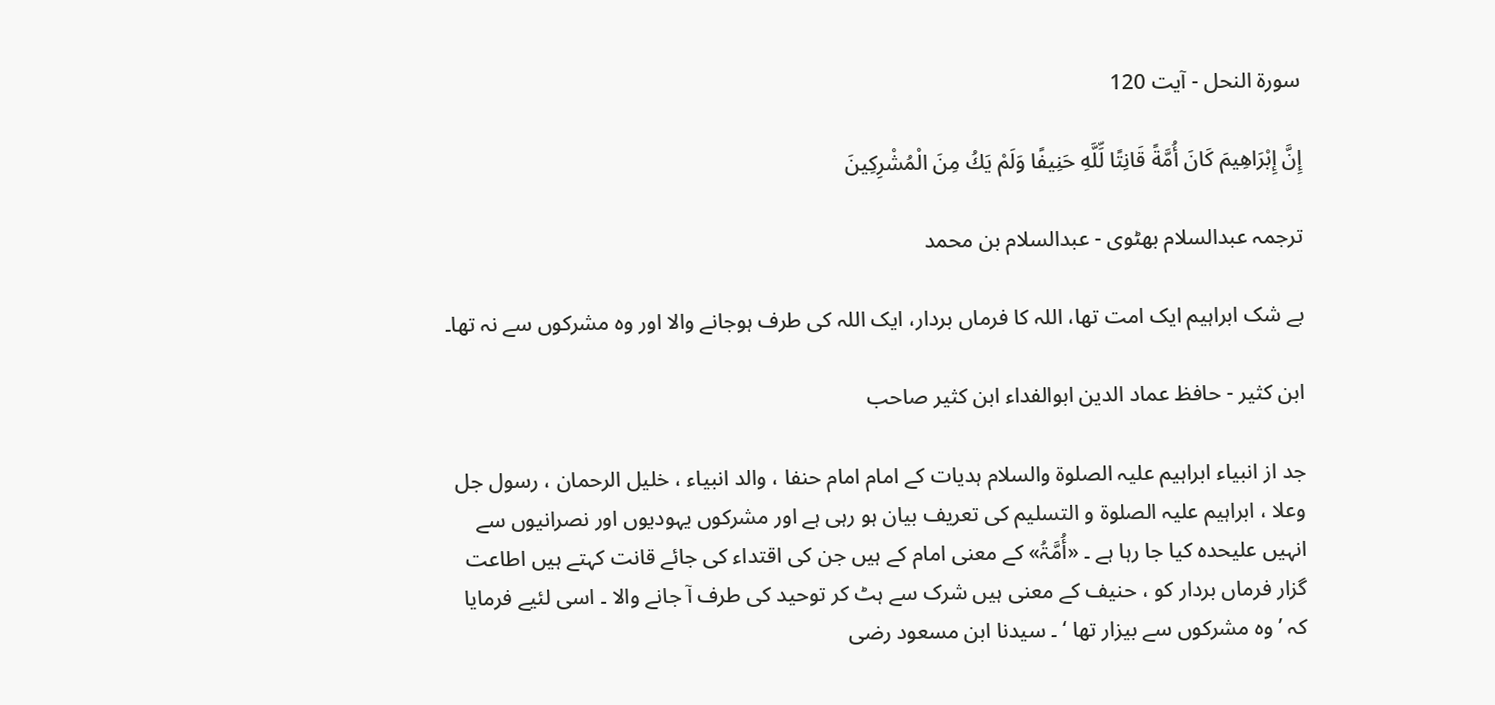سورة النحل - آیت 120

إِنَّ إِبْرَاهِيمَ كَانَ أُمَّةً قَانِتًا لِّلَّهِ حَنِيفًا وَلَمْ يَكُ مِنَ الْمُشْرِكِينَ

ترجمہ عبدالسلام بھٹوی - عبدالسلام بن محمد

بے شک ابراہیم ایک امت تھا، اللہ کا فرماں بردار، ایک اللہ کی طرف ہوجانے والا اور وہ مشرکوں سے نہ تھا۔

ابن کثیر - حافظ عماد الدین ابوالفداء ابن کثیر صاحب

جد از انبیاء ابراہیم علیہ الصلوۃ والسلام ہدیات کے امام امام حنفا ، والد انبیاء ، خلیل الرحمان ، رسول جل وعلا ، ابراہیم علیہ الصلوۃ و التسلیم کی تعریف بیان ہو رہی ہے اور مشرکوں یہودیوں اور نصرانیوں سے انہیں علیحدہ کیا جا رہا ہے ۔ «أُمَّۃُ» کے معنی امام کے ہیں جن کی اقتداء کی جائے قانت کہتے ہیں اطاعت گزار فرماں بردار کو ، حنیف کے معنی ہیں شرک سے ہٹ کر توحید کی طرف آ جانے والا ۔ اسی لئیے فرمایا کہ ’ وہ مشرکوں سے بیزار تھا ‘ ۔ سیدنا ابن مسعود رضی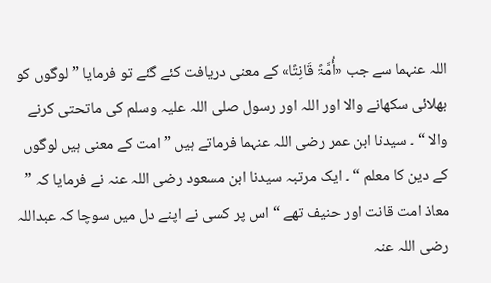اللہ عنہما سے جب «أُمَّۃً قَانِتًا» کے معنی دریافت کئے گئے تو فرمایا ” لوگوں کو بھلائی سکھانے والا اور اللہ اور رسول صلی اللہ علیہ وسلم کی ماتحتی کرنے والا “ ۔ سیدنا ابن عمر رضی اللہ عنہما فرماتے ہیں ” امت کے معنی ہیں لوگوں کے دین کا معلم “ ۔ ایک مرتبہ سیدنا ابن مسعود رضی اللہ عنہ نے فرمایا کہ ” معاذ امت قانت اور حنیف تھے “ اس پر کسی نے اپنے دل میں سوچا کہ عبداللہ رضی اللہ عنہ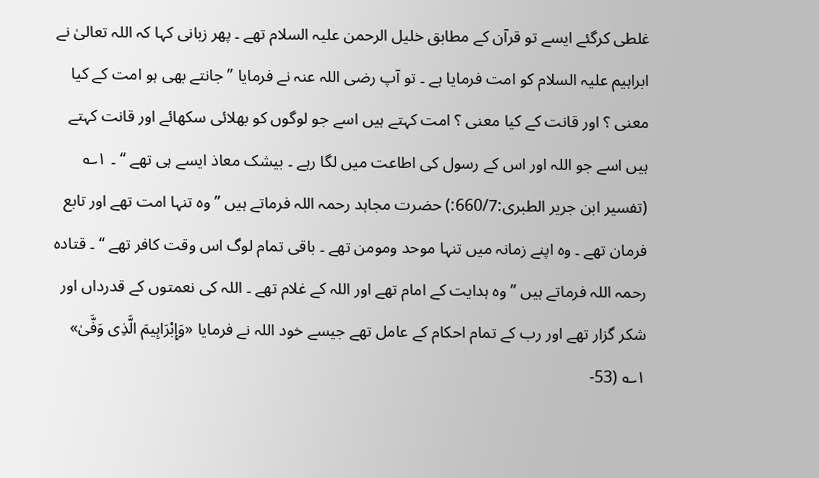غلطی کرگئے ایسے تو قرآن کے مطابق خلیل الرحمن علیہ السلام تھے ۔ پھر زبانی کہا کہ اللہ تعالیٰ نے ابراہیم علیہ السلام کو امت فرمایا ہے ۔ تو آپ رضی اللہ عنہ نے فرمایا ” جانتے بھی ہو امت کے کیا معنی ؟ اور قانت کے کیا معنی ؟ امت کہتے ہیں اسے جو لوگوں کو بھلائی سکھائے اور قانت کہتے ہیں اسے جو اللہ اور اس کے رسول کی اطاعت میں لگا رہے ۔ بیشک معاذ ایسے ہی تھے “ ۔ ۱؎ (تفسیر ابن جریر الطبری:660/7:) حضرت مجاہد رحمہ اللہ فرماتے ہیں ” وہ تنہا امت تھے اور تابع فرمان تھے ۔ وہ اپنے زمانہ میں تنہا موحد ومومن تھے ۔ باقی تمام لوگ اس وقت کافر تھے “ ۔ قتادہ رحمہ اللہ فرماتے ہیں ” وہ ہدایت کے امام تھے اور اللہ کے غلام تھے ۔ اللہ کی نعمتوں کے قدرداں اور شکر گزار تھے اور رب کے تمام احکام کے عامل تھے جیسے خود اللہ نے فرمایا «وَإِبْرَاہِیمَ الَّذِی وَفَّیٰ» ۱؎ (53-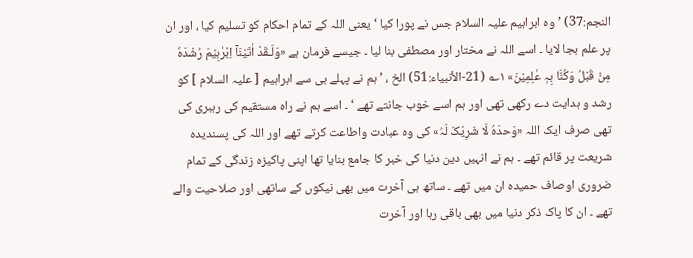النجم:37) ’ وہ ابراہیم علیہ السلام جس نے پورا کیا ‘ یعنی اللہ کے تمام احکام کو تسلیم کیا ، اور ان پر علم بجا لایا ۔ اسے اللہ نے مختار اور مصطفی بنا لیا ۔ جیسے فرمان ہے «وَلَـقَدْ اٰتَیْنَآ اِبْرٰہِیْمَ رُشْدَہٗ مِنْ قَبْلُ وَکُنَّا بِہٖ عٰلِمِیْنَ» ۱؎ (21-الأنبیاء:51) الخ ، ’ ہم نے پہلے ہی سے ابراہیم [ علیہ السلام ] کو رشد و ہدایت دے رکھی تھی اور ہم اسے خوب جانتے تھے ‘ ۔ اسے ہم نے راہ مستقیم کی رہبری کی تھی صرف ایک اللہ «وَحدَہُ لَا شَرِیْکَ لَہُ» کی وہ عبادت واطاعت کرتے تھے اور اللہ کی پسندیدہ شریعت پر قائم تھے ۔ ہم نے انہیں دین دنیا کی خبر کا جامع بنایا تھا اپنی پاکیزہ زندگی کے تمام ضروری اوصاف حمیدہ ان میں تھے ۔ ساتھ ہی آخرت میں بھی نیکوں کے ساتھی اور صلاحیت والے تھے ۔ ان کا پاک ذکر دنیا میں بھی باقی رہا اور آخرت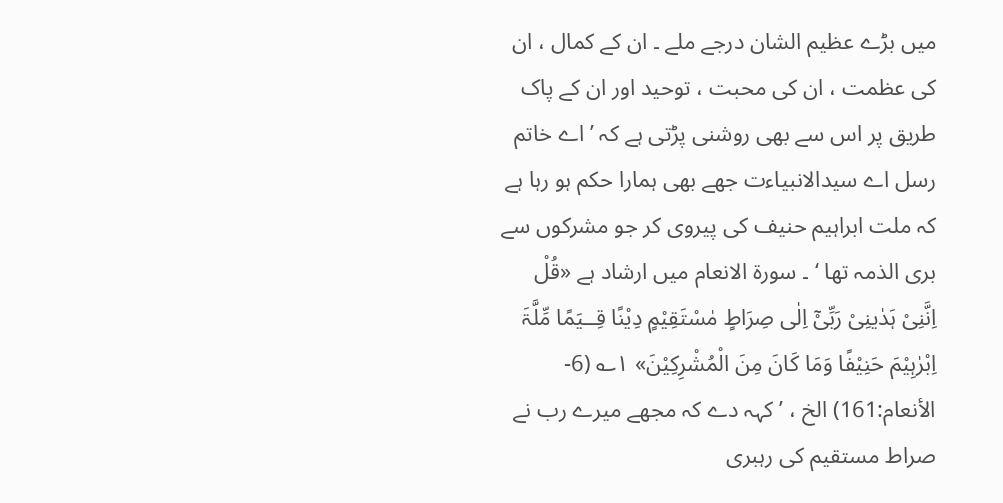میں بڑے عظیم الشان درجے ملے ۔ ان کے کمال ، ان کی عظمت ، ان کی محبت ، توحید اور ان کے پاک طریق پر اس سے بھی روشنی پڑتی ہے کہ ’ اے خاتم رسل اے سیدالانبیاءت جھے بھی ہمارا حکم ہو رہا ہے کہ ملت ابراہیم حنیف کی پیروی کر جو مشرکوں سے بری الذمہ تھا ‘ ۔ سورۃ الانعام میں ارشاد ہے «قُلْ اِنَّنِیْ ہَدٰینِیْ رَبِّیْٓ اِلٰی صِرَاطٍ مٰسْتَقِیْمٍ دِیْنًا قِــیَمًا مِّلَّۃَ اِبْرٰہِیْمَ حَنِیْفًا وَمَا کَانَ مِنَ الْمُشْرِکِیْنَ» ۱؎ (6-الأنعام:161) الخ ، ’ کہہ دے کہ مجھے میرے رب نے صراط مستقیم کی رہبری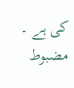کی ہے ۔ مضبوط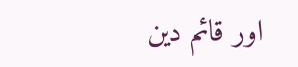اور قائم دین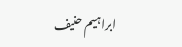ابراہیم حنیف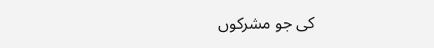کی جو مشرکوں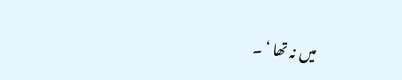میں نہ تھا ‘ ۔